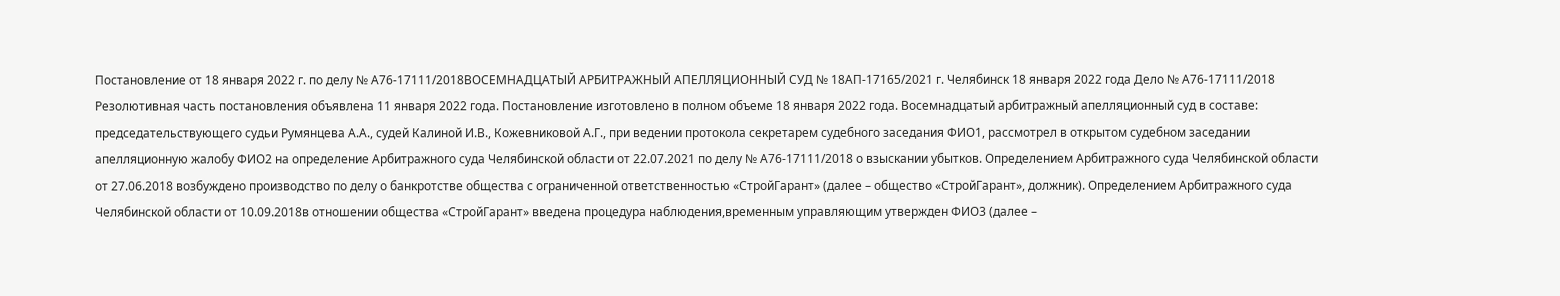Постановление от 18 января 2022 г. по делу № А76-17111/2018ВОСЕМНАДЦАТЫЙ АРБИТРАЖНЫЙ АПЕЛЛЯЦИОННЫЙ СУД № 18АП-17165/2021 г. Челябинск 18 января 2022 года Дело № А76-17111/2018 Резолютивная часть постановления объявлена 11 января 2022 года. Постановление изготовлено в полном объеме 18 января 2022 года. Восемнадцатый арбитражный апелляционный суд в составе: председательствующего судьи Румянцева А.А., судей Калиной И.В., Кожевниковой А.Г., при ведении протокола секретарем судебного заседания ФИО1, рассмотрел в открытом судебном заседании апелляционную жалобу ФИО2 на определение Арбитражного суда Челябинской области от 22.07.2021 по делу № А76-17111/2018 о взыскании убытков. Определением Арбитражного суда Челябинской области от 27.06.2018 возбуждено производство по делу о банкротстве общества с ограниченной ответственностью «СтройГарант» (далее – общество «СтройГарант», должник). Определением Арбитражного суда Челябинской области от 10.09.2018в отношении общества «СтройГарант» введена процедура наблюдения,временным управляющим утвержден ФИО3 (далее –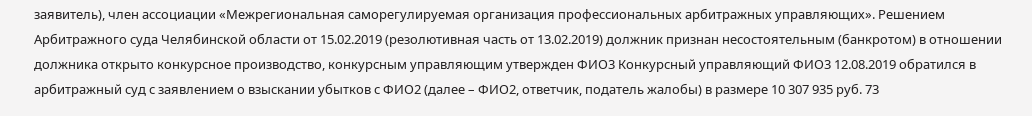заявитель), член ассоциации «Межрегиональная саморегулируемая организация профессиональных арбитражных управляющих». Решением Арбитражного суда Челябинской области от 15.02.2019 (резолютивная часть от 13.02.2019) должник признан несостоятельным (банкротом) в отношении должника открыто конкурсное производство, конкурсным управляющим утвержден ФИО3 Конкурсный управляющий ФИО3 12.08.2019 обратился в арбитражный суд с заявлением о взыскании убытков с ФИО2 (далее – ФИО2, ответчик, податель жалобы) в размере 10 307 935 руб. 73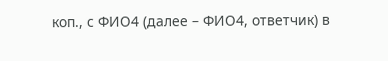коп., с ФИО4 (далее – ФИО4, ответчик) в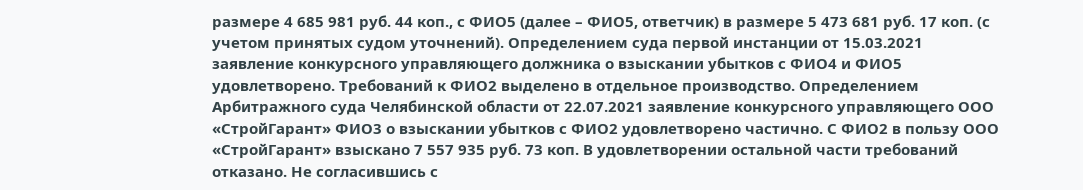размере 4 685 981 руб. 44 коп., с ФИО5 (далее – ФИО5, ответчик) в размере 5 473 681 руб. 17 коп. (с учетом принятых судом уточнений). Определением суда первой инстанции от 15.03.2021 заявление конкурсного управляющего должника о взыскании убытков с ФИО4 и ФИО5 удовлетворено. Требований к ФИО2 выделено в отдельное производство. Определением Арбитражного суда Челябинской области от 22.07.2021 заявление конкурсного управляющего ООО «СтройГарант» ФИО3 о взыскании убытков с ФИО2 удовлетворено частично. С ФИО2 в пользу ООО «СтройГарант» взыскано 7 557 935 руб. 73 коп. В удовлетворении остальной части требований отказано. Не согласившись с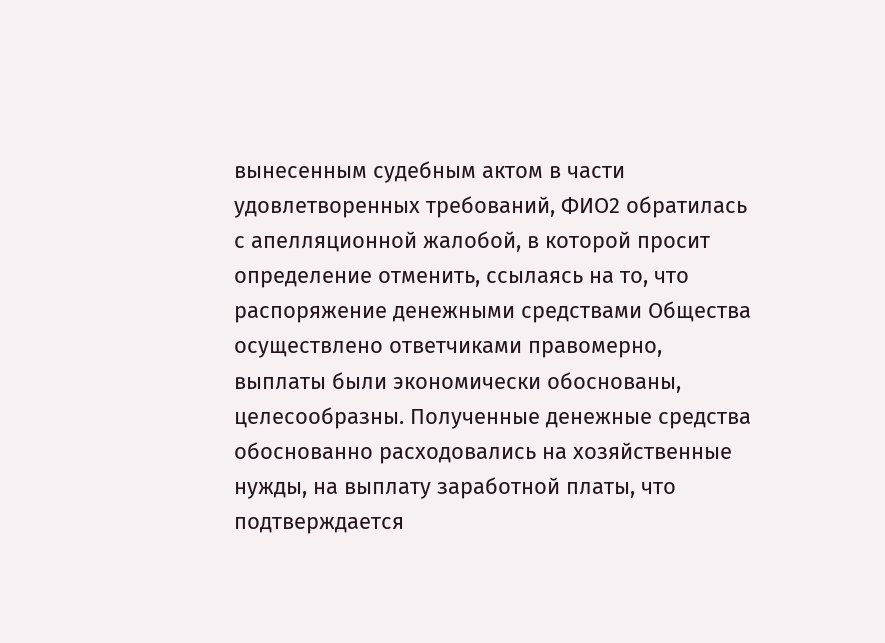вынесенным судебным актом в части удовлетворенных требований, ФИО2 обратилась с апелляционной жалобой, в которой просит определение отменить, ссылаясь на то, что распоряжение денежными средствами Общества осуществлено ответчиками правомерно, выплаты были экономически обоснованы, целесообразны. Полученные денежные средства обоснованно расходовались на хозяйственные нужды, на выплату заработной платы, что подтверждается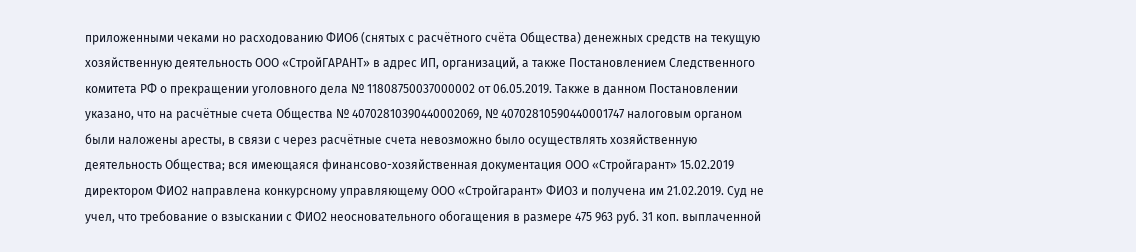приложенными чеками но расходованию ФИО6 (снятых с расчётного счёта Общества) денежных средств на текущую хозяйственную деятельность ООО «СтройГАРАНТ» в адрес ИП, организаций, а также Постановлением Следственного комитета РФ о прекращении уголовного дела № 11808750037000002 от 06.05.2019. Также в данном Постановлении указано, что на расчётные счета Общества № 40702810390440002069, № 40702810590440001747 налоговым органом были наложены аресты, в связи с через расчётные счета невозможно было осуществлять хозяйственную деятельность Общества; вся имеющаяся финансово-хозяйственная документация ООО «Стройгарант» 15.02.2019 директором ФИО2 направлена конкурсному управляющему ООО «Стройгарант» ФИО3 и получена им 21.02.2019. Суд не учел, что требование о взыскании с ФИО2 неосновательного обогащения в размере 475 963 руб. 31 коп. выплаченной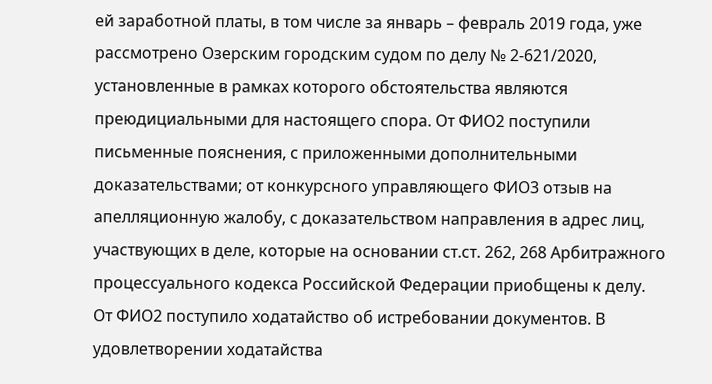ей заработной платы, в том числе за январь – февраль 2019 года, уже рассмотрено Озерским городским судом по делу № 2-621/2020, установленные в рамках которого обстоятельства являются преюдициальными для настоящего спора. От ФИО2 поступили письменные пояснения, с приложенными дополнительными доказательствами; от конкурсного управляющего ФИО3 отзыв на апелляционную жалобу, с доказательством направления в адрес лиц, участвующих в деле, которые на основании ст.ст. 262, 268 Арбитражного процессуального кодекса Российской Федерации приобщены к делу. От ФИО2 поступило ходатайство об истребовании документов. В удовлетворении ходатайства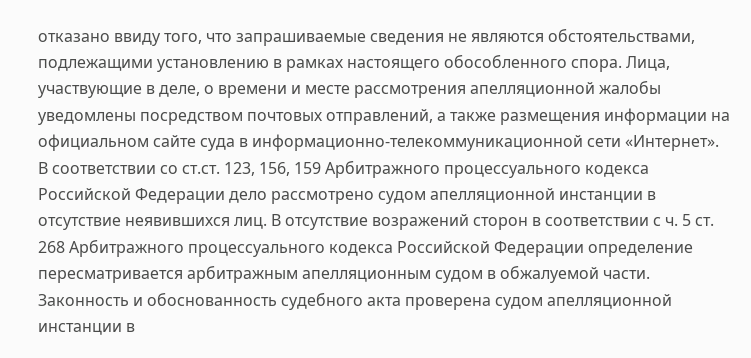отказано ввиду того, что запрашиваемые сведения не являются обстоятельствами, подлежащими установлению в рамках настоящего обособленного спора. Лица, участвующие в деле, о времени и месте рассмотрения апелляционной жалобы уведомлены посредством почтовых отправлений, а также размещения информации на официальном сайте суда в информационно-телекоммуникационной сети «Интернет». В соответствии со ст.ст. 123, 156, 159 Арбитражного процессуального кодекса Российской Федерации дело рассмотрено судом апелляционной инстанции в отсутствие неявившихся лиц. В отсутствие возражений сторон в соответствии с ч. 5 ст. 268 Арбитражного процессуального кодекса Российской Федерации определение пересматривается арбитражным апелляционным судом в обжалуемой части. Законность и обоснованность судебного акта проверена судом апелляционной инстанции в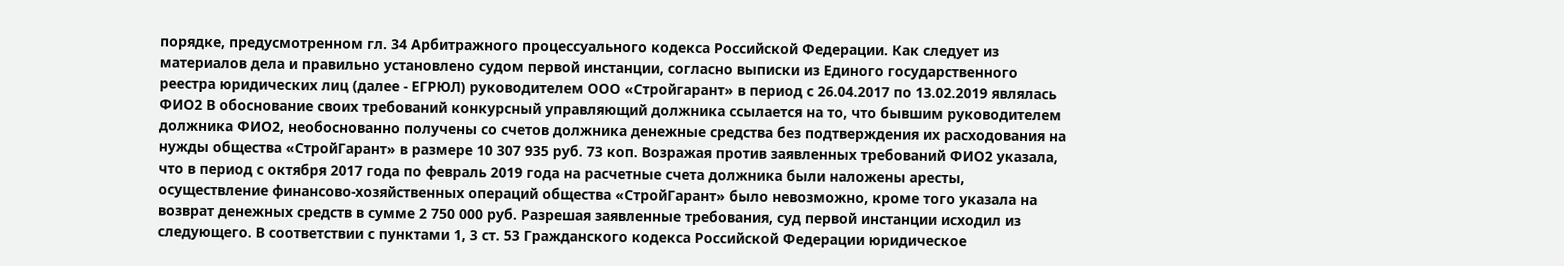порядке, предусмотренном гл. 34 Арбитражного процессуального кодекса Российской Федерации. Как следует из материалов дела и правильно установлено судом первой инстанции, согласно выписки из Единого государственного реестра юридических лиц (далее - ЕГРЮЛ) руководителем ООО «Стройгарант» в период с 26.04.2017 по 13.02.2019 являлась ФИО2 В обоснование своих требований конкурсный управляющий должника ссылается на то, что бывшим руководителем должника ФИО2, необоснованно получены со счетов должника денежные средства без подтверждения их расходования на нужды общества «СтройГарант» в размере 10 307 935 руб. 73 коп. Возражая против заявленных требований ФИО2 указала, что в период с октября 2017 года по февраль 2019 года на расчетные счета должника были наложены аресты, осуществление финансово-хозяйственных операций общества «СтройГарант» было невозможно, кроме того указала на возврат денежных средств в сумме 2 750 000 руб. Разрешая заявленные требования, суд первой инстанции исходил из следующего. В соответствии с пунктами 1, 3 ст. 53 Гражданского кодекса Российской Федерации юридическое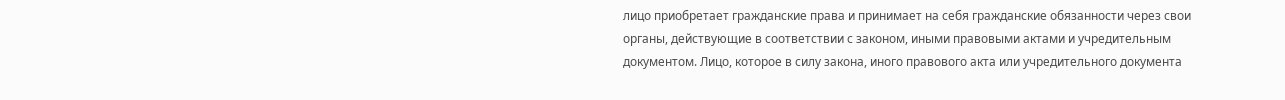лицо приобретает гражданские права и принимает на себя гражданские обязанности через свои органы, действующие в соответствии с законом, иными правовыми актами и учредительным документом. Лицо, которое в силу закона, иного правового акта или учредительного документа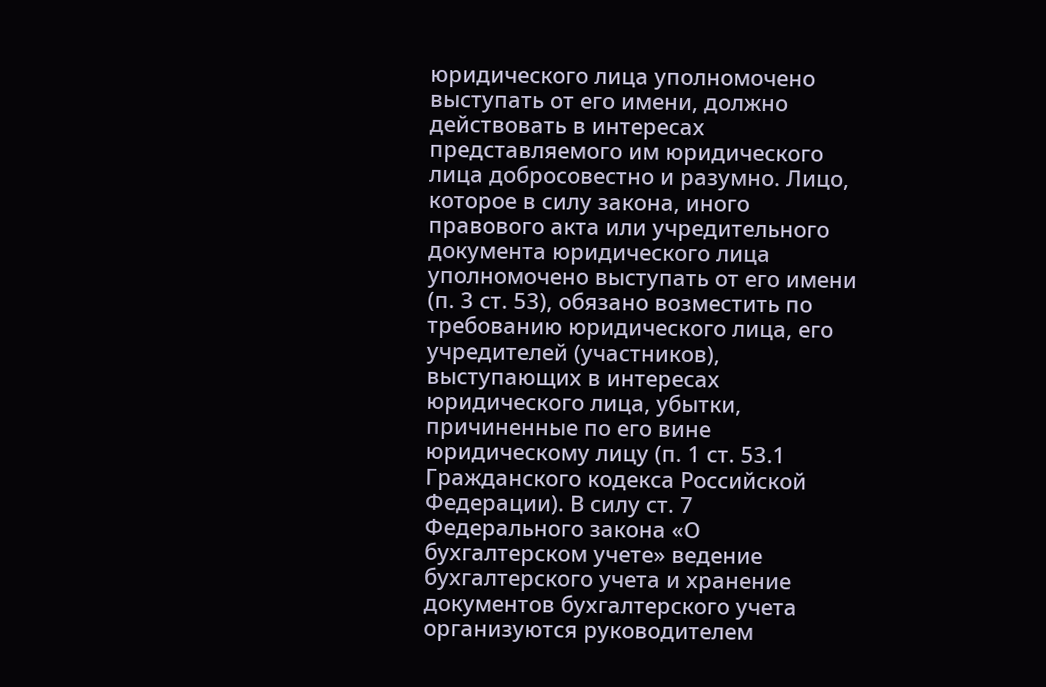юридического лица уполномочено выступать от его имени, должно действовать в интересах представляемого им юридического лица добросовестно и разумно. Лицо, которое в силу закона, иного правового акта или учредительного документа юридического лица уполномочено выступать от его имени (п. 3 ст. 53), обязано возместить по требованию юридического лица, его учредителей (участников), выступающих в интересах юридического лица, убытки, причиненные по его вине юридическому лицу (п. 1 ст. 53.1 Гражданского кодекса Российской Федерации). В силу ст. 7 Федерального закона «О бухгалтерском учете» ведение бухгалтерского учета и хранение документов бухгалтерского учета организуются руководителем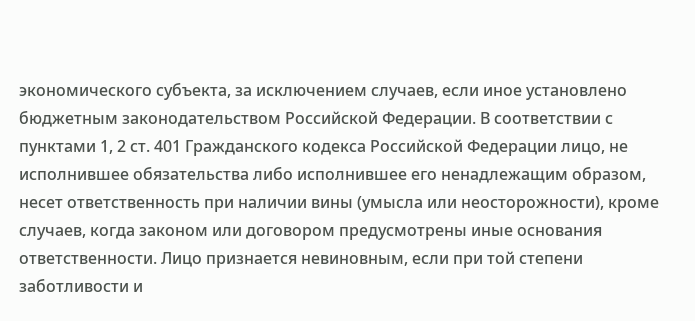экономического субъекта, за исключением случаев, если иное установлено бюджетным законодательством Российской Федерации. В соответствии с пунктами 1, 2 ст. 401 Гражданского кодекса Российской Федерации лицо, не исполнившее обязательства либо исполнившее его ненадлежащим образом, несет ответственность при наличии вины (умысла или неосторожности), кроме случаев, когда законом или договором предусмотрены иные основания ответственности. Лицо признается невиновным, если при той степени заботливости и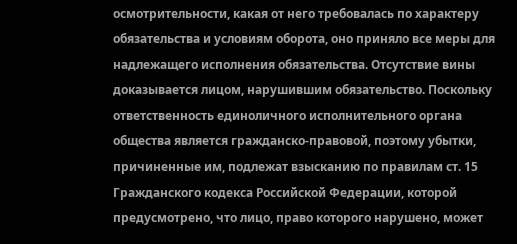осмотрительности, какая от него требовалась по характеру обязательства и условиям оборота, оно приняло все меры для надлежащего исполнения обязательства. Отсутствие вины доказывается лицом, нарушившим обязательство. Поскольку ответственность единоличного исполнительного органа общества является гражданско-правовой, поэтому убытки, причиненные им, подлежат взысканию по правилам ст. 15 Гражданского кодекса Российской Федерации, которой предусмотрено, что лицо, право которого нарушено, может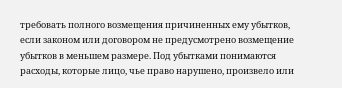требовать полного возмещения причиненных ему убытков, если законом или договором не предусмотрено возмещение убытков в меньшем размере. Под убытками понимаются расходы, которые лицо, чье право нарушено, произвело или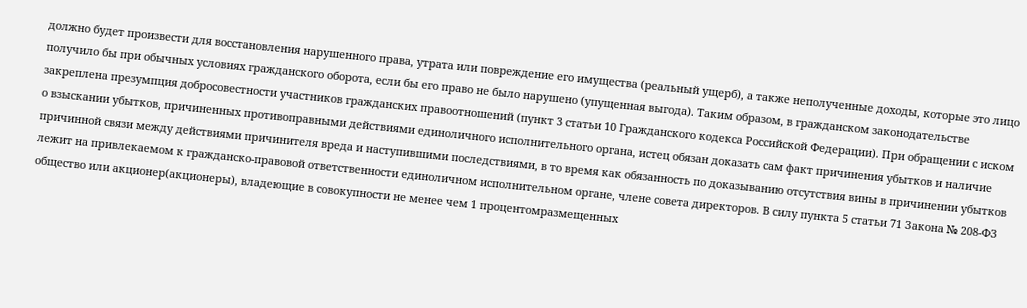должно будет произвести для восстановления нарушенного права, утрата или повреждение его имущества (реальный ущерб), а также неполученные доходы, которые это лицо получило бы при обычных условиях гражданского оборота, если бы его право не было нарушено (упущенная выгода). Таким образом, в гражданском законодательстве закреплена презумпция добросовестности участников гражданских правоотношений (пункт 3 статьи 10 Гражданского кодекса Российской Федерации). При обращении с иском о взыскании убытков, причиненных противоправными действиями единоличного исполнительного органа, истец обязан доказать сам факт причинения убытков и наличие причинной связи между действиями причинителя вреда и наступившими последствиями, в то время как обязанность по доказыванию отсутствия вины в причинении убытков лежит на привлекаемом к гражданско-правовой ответственности единоличном исполнительном органе, члене совета директоров. В силу пункта 5 статьи 71 Закона № 208-ФЗ общество или акционер(акционеры), владеющие в совокупности не менее чем 1 процентомразмещенных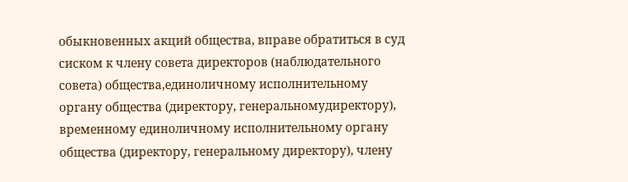обыкновенных акций общества, вправе обратиться в суд сиском к члену совета директоров (наблюдательного совета) общества,единоличному исполнительному органу общества (директору, генеральномудиректору), временному единоличному исполнительному органу общества (директору, генеральному директору), члену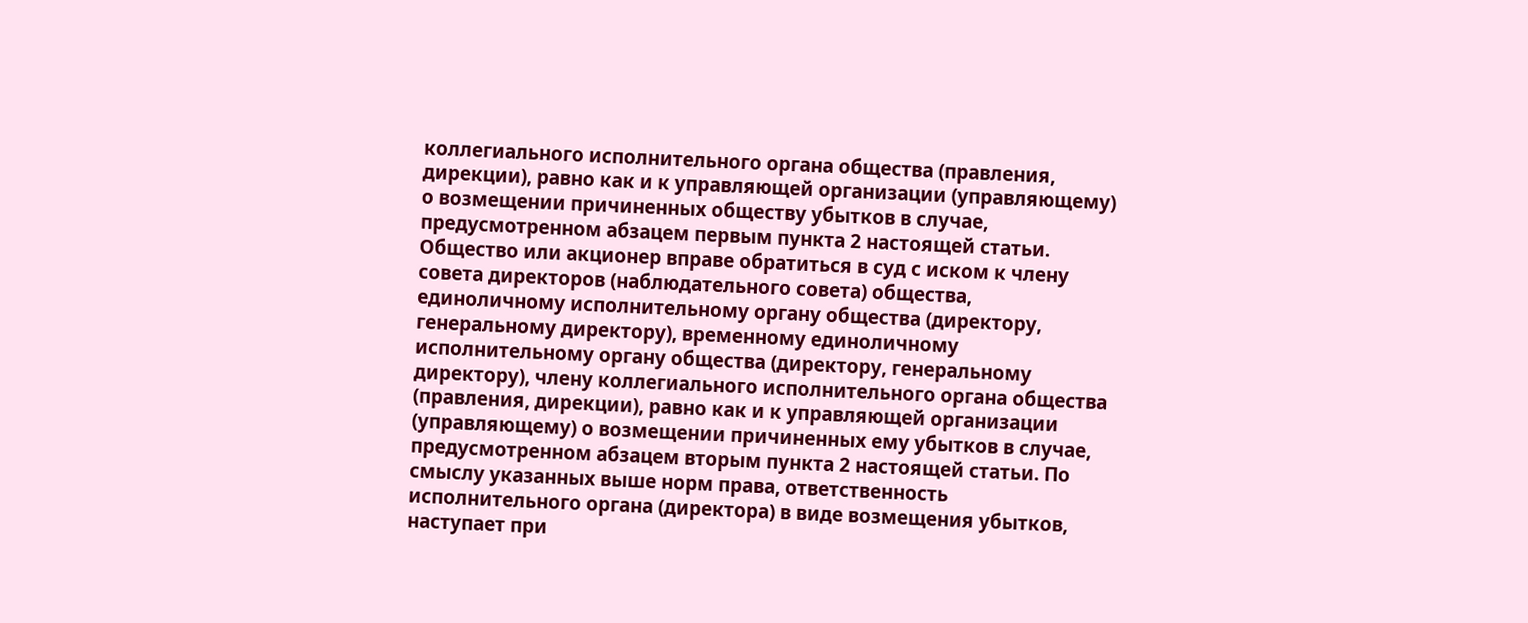коллегиального исполнительного органа общества (правления, дирекции), равно как и к управляющей организации (управляющему) о возмещении причиненных обществу убытков в случае, предусмотренном абзацем первым пункта 2 настоящей статьи. Общество или акционер вправе обратиться в суд с иском к члену совета директоров (наблюдательного совета) общества, единоличному исполнительному органу общества (директору, генеральному директору), временному единоличному исполнительному органу общества (директору, генеральному директору), члену коллегиального исполнительного органа общества (правления, дирекции), равно как и к управляющей организации (управляющему) о возмещении причиненных ему убытков в случае, предусмотренном абзацем вторым пункта 2 настоящей статьи. По смыслу указанных выше норм права, ответственность исполнительного органа (директора) в виде возмещения убытков, наступает при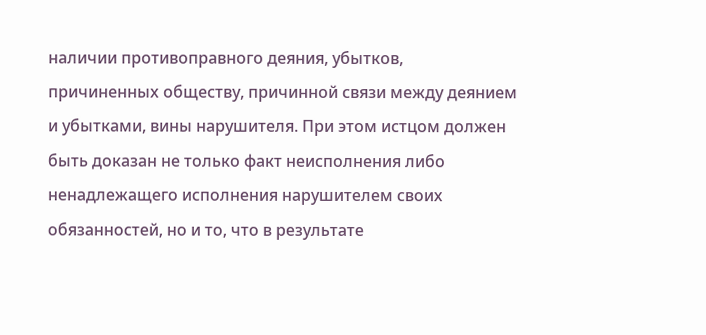наличии противоправного деяния, убытков, причиненных обществу, причинной связи между деянием и убытками, вины нарушителя. При этом истцом должен быть доказан не только факт неисполнения либо ненадлежащего исполнения нарушителем своих обязанностей, но и то, что в результате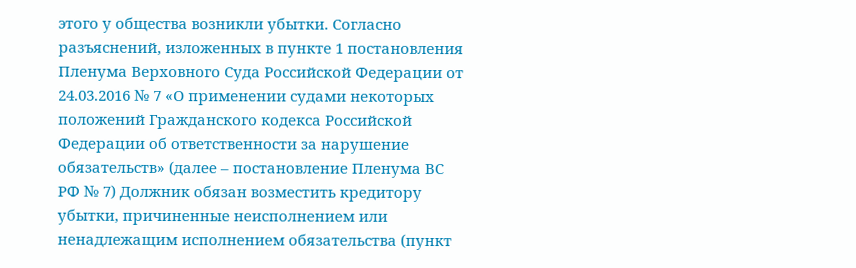этого у общества возникли убытки. Согласно разъяснений, изложенных в пункте 1 постановления Пленума Верховного Суда Российской Федерации от 24.03.2016 № 7 «О применении судами некоторых положений Гражданского кодекса Российской Федерации об ответственности за нарушение обязательств» (далее – постановление Пленума ВС РФ № 7) Должник обязан возместить кредитору убытки, причиненные неисполнением или ненадлежащим исполнением обязательства (пункт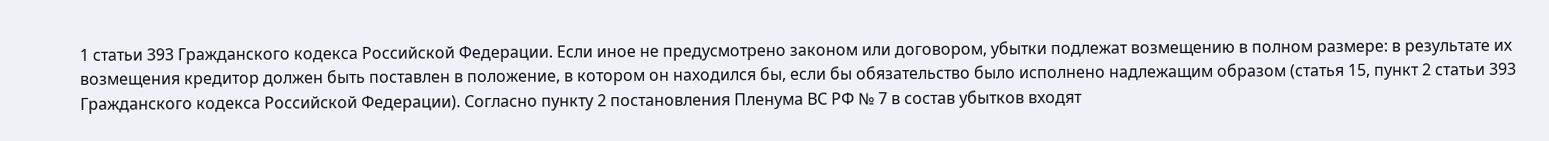1 статьи 393 Гражданского кодекса Российской Федерации. Если иное не предусмотрено законом или договором, убытки подлежат возмещению в полном размере: в результате их возмещения кредитор должен быть поставлен в положение, в котором он находился бы, если бы обязательство было исполнено надлежащим образом (статья 15, пункт 2 статьи 393 Гражданского кодекса Российской Федерации). Согласно пункту 2 постановления Пленума ВС РФ № 7 в состав убытков входят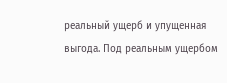реальный ущерб и упущенная выгода. Под реальным ущербом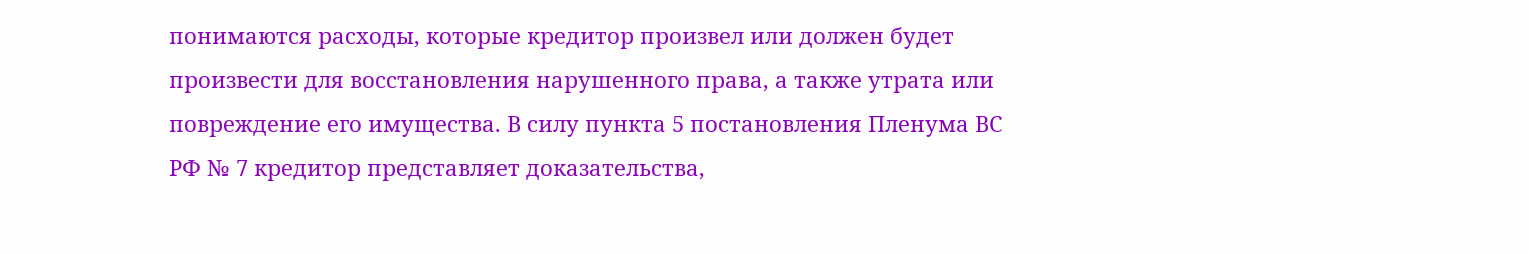понимаются расходы, которые кредитор произвел или должен будет произвести для восстановления нарушенного права, а также утрата или повреждение его имущества. В силу пункта 5 постановления Пленума ВС РФ № 7 кредитор представляет доказательства,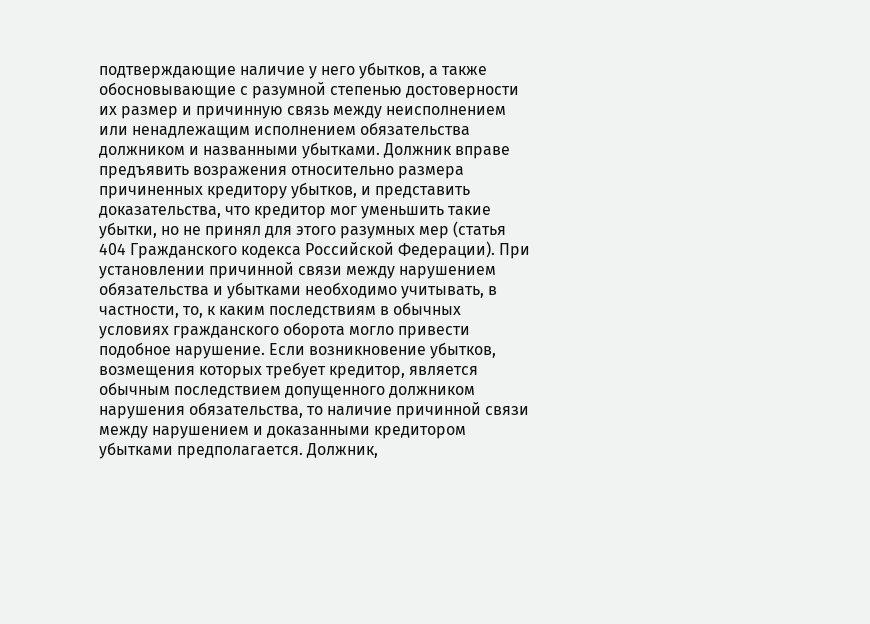подтверждающие наличие у него убытков, а также обосновывающие с разумной степенью достоверности их размер и причинную связь между неисполнением или ненадлежащим исполнением обязательства должником и названными убытками. Должник вправе предъявить возражения относительно размера причиненных кредитору убытков, и представить доказательства, что кредитор мог уменьшить такие убытки, но не принял для этого разумных мер (статья 404 Гражданского кодекса Российской Федерации). При установлении причинной связи между нарушением обязательства и убытками необходимо учитывать, в частности, то, к каким последствиям в обычных условиях гражданского оборота могло привести подобное нарушение. Если возникновение убытков, возмещения которых требует кредитор, является обычным последствием допущенного должником нарушения обязательства, то наличие причинной связи между нарушением и доказанными кредитором убытками предполагается. Должник,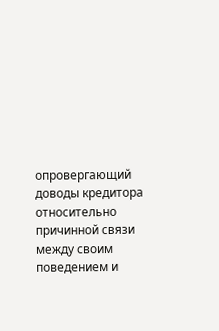опровергающий доводы кредитора относительно причинной связи между своим поведением и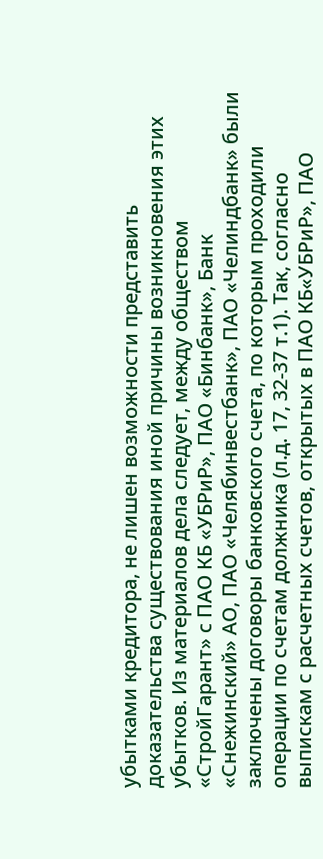убытками кредитора, не лишен возможности представить доказательства существования иной причины возникновения этих убытков. Из материалов дела следует, между обществом «СтройГарант» с ПАО КБ «УБРиР», ПАО «Бинбанк», Банк «Снежинский» АО, ПАО «Челябинвестбанк», ПАО «Челиндбанк» были заключены договоры банковского счета, по которым проходили операции по счетам должника (л.д. 17, 32-37 т.1). Так, согласно выпискам с расчетных счетов, открытых в ПАО КБ«УБРиР», ПАО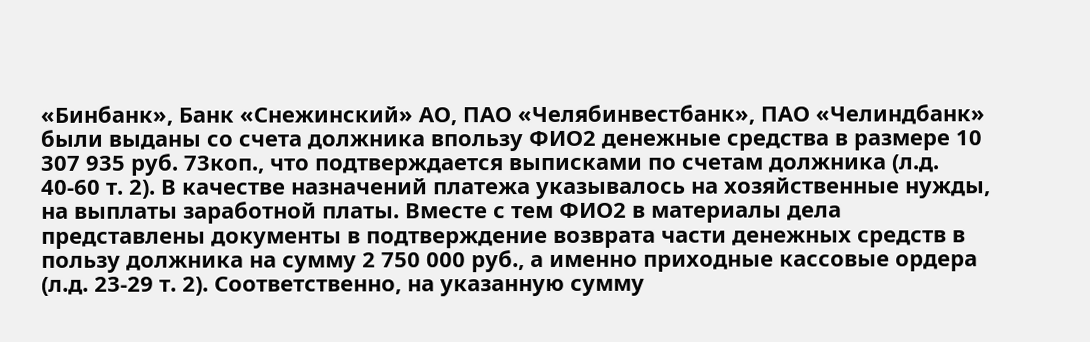«Бинбанк», Банк «Снежинский» АО, ПАО «Челябинвестбанк», ПАО «Челиндбанк» были выданы со счета должника впользу ФИО2 денежные средства в размере 10 307 935 руб. 73коп., что подтверждается выписками по счетам должника (л.д. 40-60 т. 2). В качестве назначений платежа указывалось на хозяйственные нужды, на выплаты заработной платы. Вместе с тем ФИО2 в материалы дела представлены документы в подтверждение возврата части денежных средств в пользу должника на сумму 2 750 000 руб., а именно приходные кассовые ордера (л.д. 23-29 т. 2). Соответственно, на указанную сумму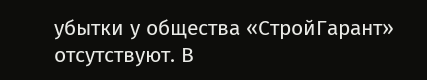убытки у общества «СтройГарант» отсутствуют. В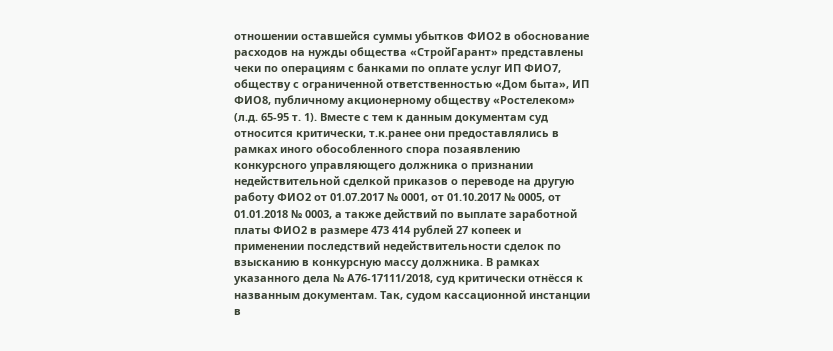отношении оставшейся суммы убытков ФИО2 в обоснование расходов на нужды общества «СтройГарант» представлены чеки по операциям с банками по оплате услуг ИП ФИО7, обществу с ограниченной ответственностью «Дом быта», ИП ФИО8, публичному акционерному обществу «Ростелеком» (л.д. 65-95 т. 1). Вместе с тем к данным документам суд относится критически, т.к.ранее они предоставлялись в рамках иного обособленного спора позаявлению конкурсного управляющего должника о признании недействительной сделкой приказов о переводе на другую работу ФИО2 от 01.07.2017 № 0001, от 01.10.2017 № 0005, от 01.01.2018 № 0003, а также действий по выплате заработной платы ФИО2 в размере 473 414 рублей 27 копеек и применении последствий недействительности сделок по взысканию в конкурсную массу должника. В рамках указанного дела № А76-17111/2018, суд критически отнёсся к названным документам. Так, судом кассационной инстанции в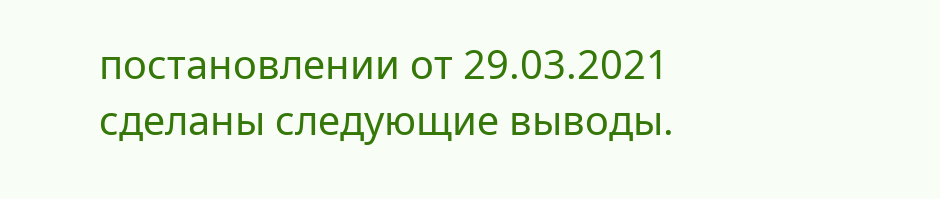постановлении от 29.03.2021 сделаны следующие выводы.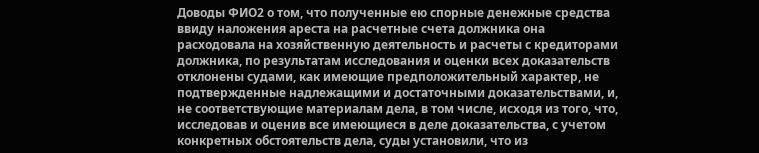Доводы ФИО2 о том, что полученные ею спорные денежные средства ввиду наложения ареста на расчетные счета должника она расходовала на хозяйственную деятельность и расчеты с кредиторами должника, по результатам исследования и оценки всех доказательств отклонены судами, как имеющие предположительный характер, не подтвержденные надлежащими и достаточными доказательствами, и, не соответствующие материалам дела, в том числе, исходя из того, что, исследовав и оценив все имеющиеся в деле доказательства, с учетом конкретных обстоятельств дела, суды установили, что из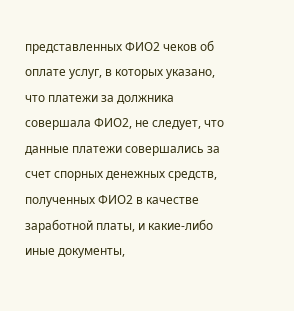представленных ФИО2 чеков об оплате услуг, в которых указано, что платежи за должника совершала ФИО2, не следует, что данные платежи совершались за счет спорных денежных средств, полученных ФИО2 в качестве заработной платы, и какие-либо иные документы,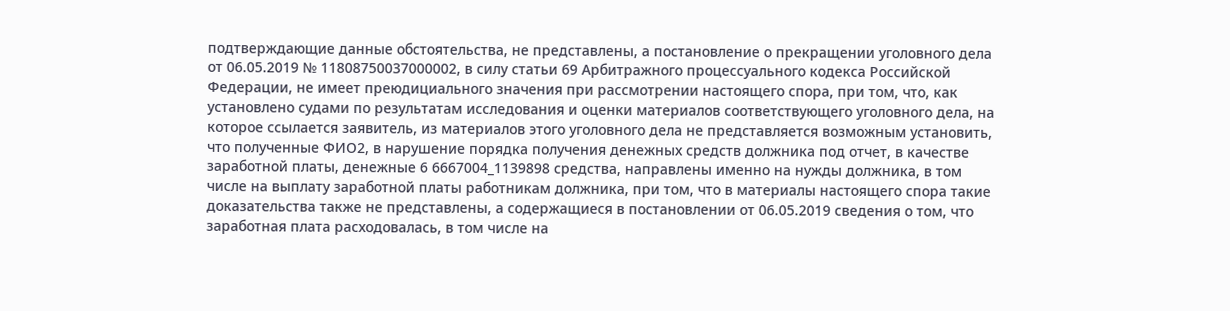подтверждающие данные обстоятельства, не представлены, а постановление о прекращении уголовного дела от 06.05.2019 № 11808750037000002, в силу статьи 69 Арбитражного процессуального кодекса Российской Федерации, не имеет преюдициального значения при рассмотрении настоящего спора, при том, что, как установлено судами по результатам исследования и оценки материалов соответствующего уголовного дела, на которое ссылается заявитель, из материалов этого уголовного дела не представляется возможным установить, что полученные ФИО2, в нарушение порядка получения денежных средств должника под отчет, в качестве заработной платы, денежные 6 6667004_1139898 средства, направлены именно на нужды должника, в том числе на выплату заработной платы работникам должника, при том, что в материалы настоящего спора такие доказательства также не представлены, а содержащиеся в постановлении от 06.05.2019 сведения о том, что заработная плата расходовалась, в том числе на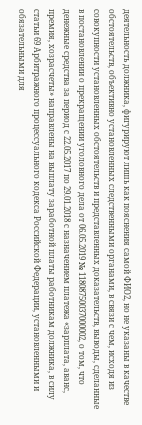деятельность должника, фигурируют лишь как пояснения самой ФИО2, но не указаны в качестве обстоятельств, объективно установленных следственными органами, в связи с чем, исходя из совокупности установленных обстоятельств и представленных доказательств, выводы, сделанные в постановлении о прекращении уголовного дела от 06.05.2019 № 11808750037000002, о том, что денежные средства за период с 22.05.2017 по 29.01.2018 с назначением платежа «зарплата, аванс, премия, хозрасчеты» направлены на выплату заработной платы работникам должника, в силу статьи 69 Арбитражного процессуального кодекса Российской Федерации, установленными и обязательными для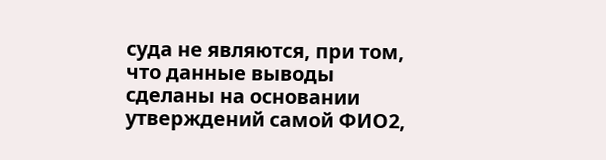суда не являются, при том, что данные выводы сделаны на основании утверждений самой ФИО2,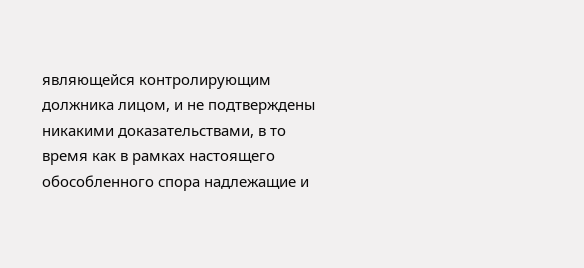являющейся контролирующим должника лицом, и не подтверждены никакими доказательствами, в то время как в рамках настоящего обособленного спора надлежащие и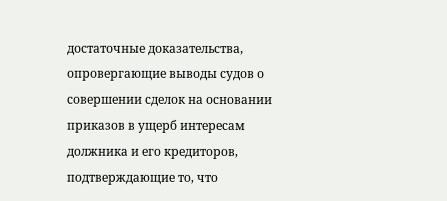достаточные доказательства, опровергающие выводы судов о совершении сделок на основании приказов в ущерб интересам должника и его кредиторов, подтверждающие то, что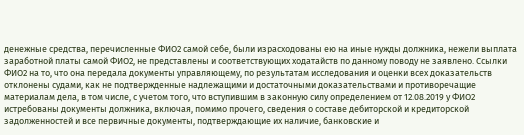денежные средства, перечисленные ФИО2 самой себе, были израсходованы ею на иные нужды должника, нежели выплата заработной платы самой ФИО2, не представлены и соответствующих ходатайств по данному поводу не заявлено. Ссылки ФИО2 на то, что она передала документы управляющему, по результатам исследования и оценки всех доказательств отклонены судами, как не подтвержденные надлежащими и достаточными доказательствами и противоречащие материалам дела, в том числе, с учетом того, что вступившим в законную силу определением от 12.08.2019 у ФИО2 истребованы документы должника, включая, помимо прочего, сведения о составе дебиторской и кредиторской задолженностей и все первичные документы, подтверждающие их наличие, банковские и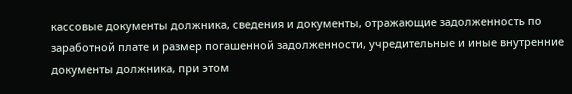кассовые документы должника, сведения и документы, отражающие задолженность по заработной плате и размер погашенной задолженности, учредительные и иные внутренние документы должника, при этом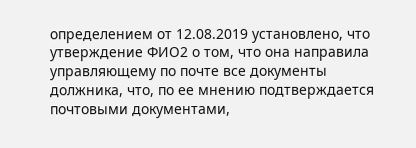определением от 12.08.2019 установлено, что утверждение ФИО2 о том, что она направила управляющему по почте все документы должника, что, по ее мнению подтверждается почтовыми документами,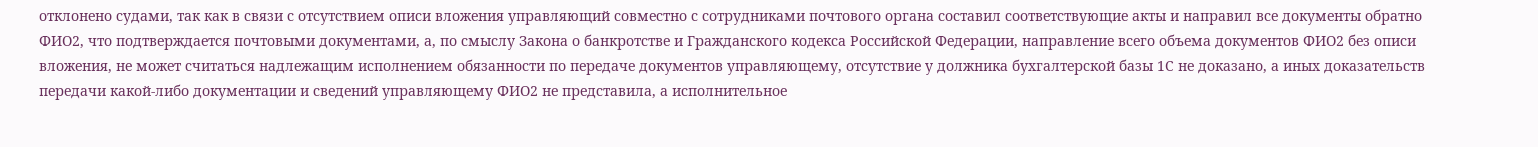отклонено судами, так как в связи с отсутствием описи вложения управляющий совместно с сотрудниками почтового органа составил соответствующие акты и направил все документы обратно ФИО2, что подтверждается почтовыми документами, а, по смыслу Закона о банкротстве и Гражданского кодекса Российской Федерации, направление всего объема документов ФИО2 без описи вложения, не может считаться надлежащим исполнением обязанности по передаче документов управляющему, отсутствие у должника бухгалтерской базы 1С не доказано, а иных доказательств передачи какой-либо документации и сведений управляющему ФИО2 не представила, а исполнительное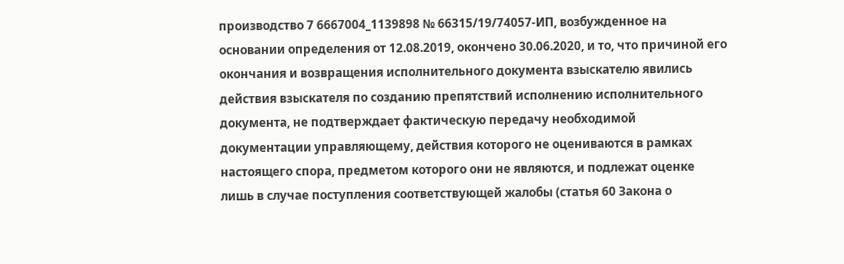производство 7 6667004_1139898 № 66315/19/74057-ИП, возбужденное на основании определения от 12.08.2019, окончено 30.06.2020, и то, что причиной его окончания и возвращения исполнительного документа взыскателю явились действия взыскателя по созданию препятствий исполнению исполнительного документа, не подтверждает фактическую передачу необходимой документации управляющему, действия которого не оцениваются в рамках настоящего спора, предметом которого они не являются, и подлежат оценке лишь в случае поступления соответствующей жалобы (статья 60 Закона о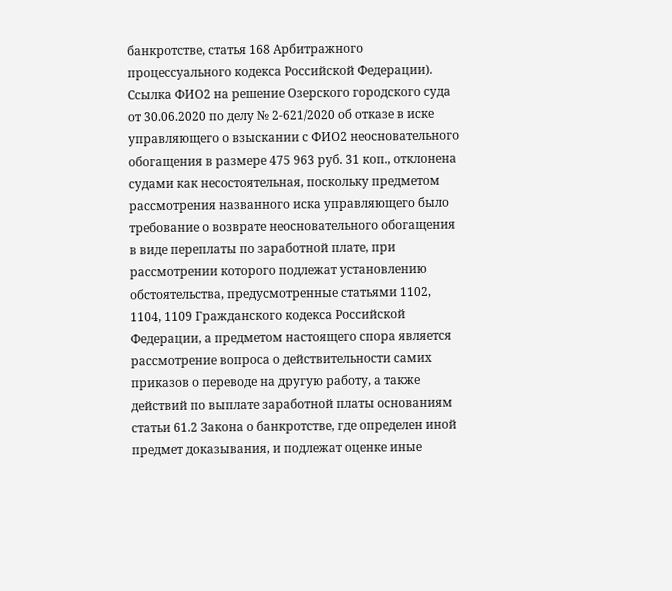банкротстве, статья 168 Арбитражного процессуального кодекса Российской Федерации). Ссылка ФИО2 на решение Озерского городского суда от 30.06.2020 по делу № 2-621/2020 об отказе в иске управляющего о взыскании с ФИО2 неосновательного обогащения в размере 475 963 руб. 31 коп., отклонена судами как несостоятельная, поскольку предметом рассмотрения названного иска управляющего было требование о возврате неосновательного обогащения в виде переплаты по заработной плате, при рассмотрении которого подлежат установлению обстоятельства, предусмотренные статьями 1102, 1104, 1109 Гражданского кодекса Российской Федерации, а предметом настоящего спора является рассмотрение вопроса о действительности самих приказов о переводе на другую работу, а также действий по выплате заработной платы основаниям статьи 61.2 Закона о банкротстве, где определен иной предмет доказывания, и подлежат оценке иные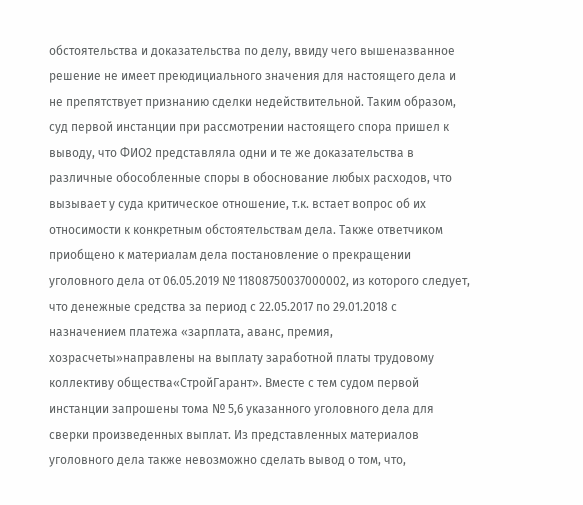обстоятельства и доказательства по делу, ввиду чего вышеназванное решение не имеет преюдициального значения для настоящего дела и не препятствует признанию сделки недействительной. Таким образом, суд первой инстанции при рассмотрении настоящего спора пришел к выводу, что ФИО2 представляла одни и те же доказательства в различные обособленные споры в обоснование любых расходов, что вызывает у суда критическое отношение, т.к. встает вопрос об их относимости к конкретным обстоятельствам дела. Также ответчиком приобщено к материалам дела постановление о прекращении уголовного дела от 06.05.2019 № 11808750037000002, из которого следует, что денежные средства за период с 22.05.2017 по 29.01.2018 с назначением платежа «зарплата, аванс, премия, хозрасчеты»направлены на выплату заработной платы трудовому коллективу общества«СтройГарант». Вместе с тем судом первой инстанции запрошены тома № 5,6 указанного уголовного дела для сверки произведенных выплат. Из представленных материалов уголовного дела также невозможно сделать вывод о том, что,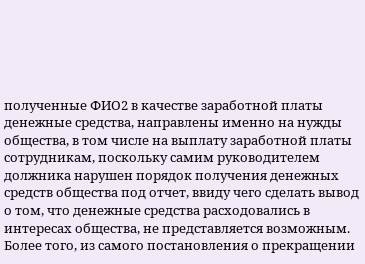полученные ФИО2 в качестве заработной платы денежные средства, направлены именно на нужды общества, в том числе на выплату заработной платы сотрудникам, поскольку самим руководителем должника нарушен порядок получения денежных средств общества под отчет, ввиду чего сделать вывод о том, что денежные средства расходовались в интересах общества, не представляется возможным. Более того, из самого постановления о прекращении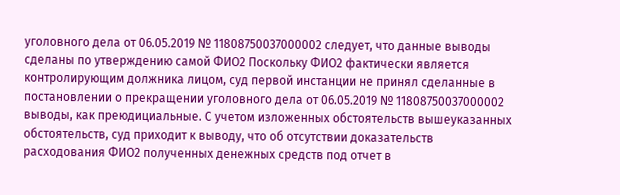уголовного дела от 06.05.2019 № 11808750037000002 следует, что данные выводы сделаны по утверждению самой ФИО2 Поскольку ФИО2 фактически является контролирующим должника лицом, суд первой инстанции не принял сделанные в постановлении о прекращении уголовного дела от 06.05.2019 № 11808750037000002 выводы, как преюдициальные. С учетом изложенных обстоятельств вышеуказанных обстоятельств, суд приходит к выводу, что об отсутствии доказательств расходования ФИО2 полученных денежных средств под отчет в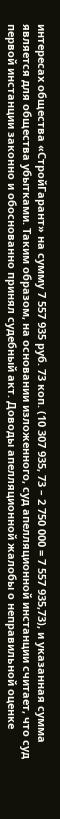интересах общества «СтройГарант» на сумму 7 557 935 руб. 73 коп. (10 307 935, 73 – 2 750 000 = 7 557 935,73), и указанная сумма является для общества убытками. Таким образом, на основании изложенного, суд апелляционной инстанции считает, что суд первой инстанции законно и обоснованно принял судебный акт. Доводы апелляционной жалобы о неправильной оценке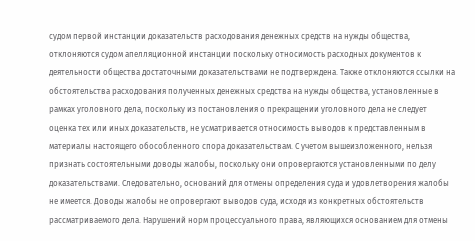судом первой инстанции доказательств расходования денежных средств на нужды общества, отклоняются судом апелляционной инстанции поскольку относимость расходных документов к деятельности общества достаточными доказательствами не подтверждена. Также отклоняются ссылки на обстоятельства расходования полученных денежных средства на нужды общества, установленные в рамках уголовного дела, поскольку из постановления о прекращении уголовного дела не следует оценка тех или иных доказательств, не усматривается относимость выводов к представленным в материалы настоящего обособленного спора доказательствам. С учетом вышеизложенного, нельзя признать состоятельными доводы жалобы, поскольку они опровергаются установленными по делу доказательствами. Следовательно, оснований для отмены определения суда и удовлетворения жалобы не имеется. Доводы жалобы не опровергают выводов суда, исходя из конкретных обстоятельств рассматриваемого дела. Нарушений норм процессуального права, являющихся основанием для отмены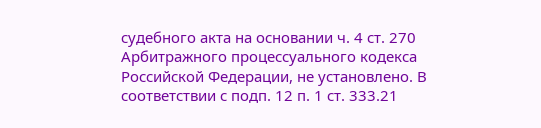судебного акта на основании ч. 4 ст. 270 Арбитражного процессуального кодекса Российской Федерации, не установлено. В соответствии с подп. 12 п. 1 ст. 333.21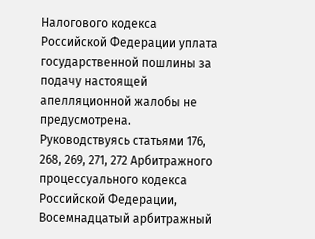Налогового кодекса Российской Федерации уплата государственной пошлины за подачу настоящей апелляционной жалобы не предусмотрена. Руководствуясь статьями 176, 268, 269, 271, 272 Арбитражного процессуального кодекса Российской Федерации, Восемнадцатый арбитражный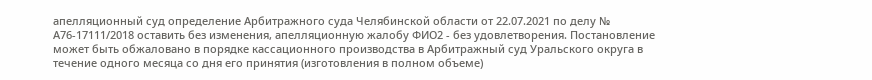апелляционный суд определение Арбитражного суда Челябинской области от 22.07.2021 по делу № А76-17111/2018 оставить без изменения, апелляционную жалобу ФИО2 - без удовлетворения. Постановление может быть обжаловано в порядке кассационного производства в Арбитражный суд Уральского округа в течение одного месяца со дня его принятия (изготовления в полном объеме)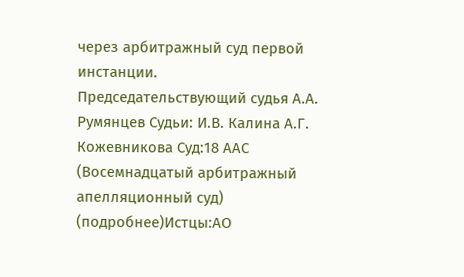через арбитражный суд первой инстанции. Председательствующий судья А.А. Румянцев Судьи: И.В. Калина А.Г. Кожевникова Суд:18 ААС (Восемнадцатый арбитражный апелляционный суд) (подробнее)Истцы:АО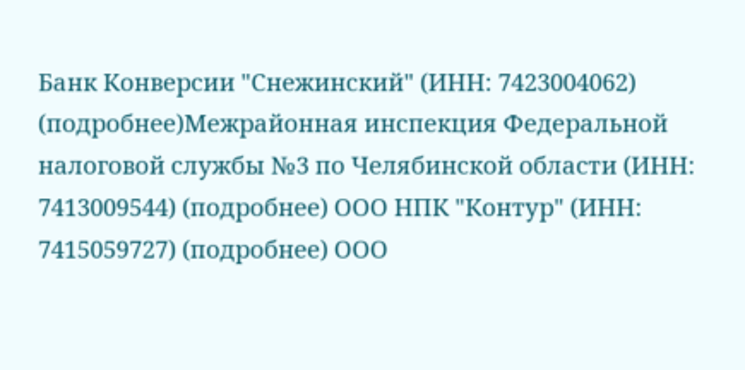Банк Конверсии "Снежинский" (ИНН: 7423004062) (подробнее)Межрайонная инспекция Федеральной налоговой службы №3 по Челябинской области (ИНН: 7413009544) (подробнее) ООО НПК "Контур" (ИНН: 7415059727) (подробнее) ООО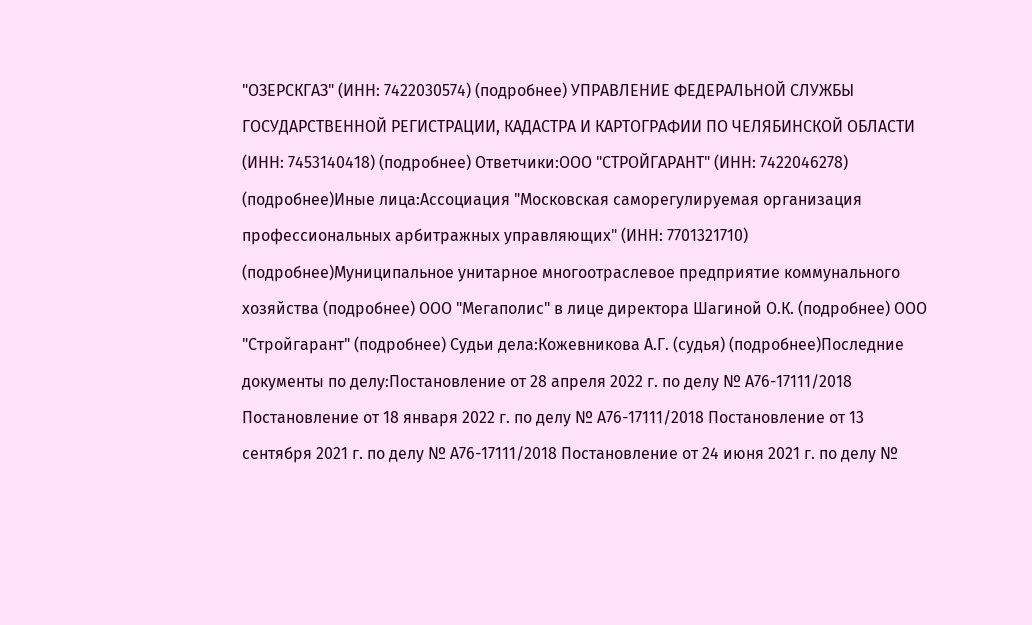"ОЗЕРСКГАЗ" (ИНН: 7422030574) (подробнее) УПРАВЛЕНИЕ ФЕДЕРАЛЬНОЙ СЛУЖБЫ ГОСУДАРСТВЕННОЙ РЕГИСТРАЦИИ, КАДАСТРА И КАРТОГРАФИИ ПО ЧЕЛЯБИНСКОЙ ОБЛАСТИ (ИНН: 7453140418) (подробнее) Ответчики:ООО "СТРОЙГАРАНТ" (ИНН: 7422046278) (подробнее)Иные лица:Ассоциация "Московская саморегулируемая организация профессиональных арбитражных управляющих" (ИНН: 7701321710) (подробнее)Муниципальное унитарное многоотраслевое предприятие коммунального хозяйства (подробнее) ООО "Мегаполис" в лице директора Шагиной О.К. (подробнее) ООО "Стройгарант" (подробнее) Судьи дела:Кожевникова А.Г. (судья) (подробнее)Последние документы по делу:Постановление от 28 апреля 2022 г. по делу № А76-17111/2018 Постановление от 18 января 2022 г. по делу № А76-17111/2018 Постановление от 13 сентября 2021 г. по делу № А76-17111/2018 Постановление от 24 июня 2021 г. по делу №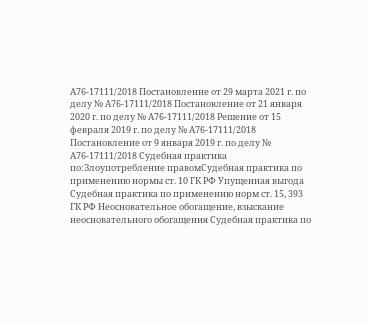А76-17111/2018 Постановление от 29 марта 2021 г. по делу № А76-17111/2018 Постановление от 21 января 2020 г. по делу № А76-17111/2018 Решение от 15 февраля 2019 г. по делу № А76-17111/2018 Постановление от 9 января 2019 г. по делу № А76-17111/2018 Судебная практика по:Злоупотребление правомСудебная практика по применению нормы ст. 10 ГК РФ Упущенная выгода Судебная практика по применению норм ст. 15, 393 ГК РФ Неосновательное обогащение, взыскание неосновательного обогащения Судебная практика по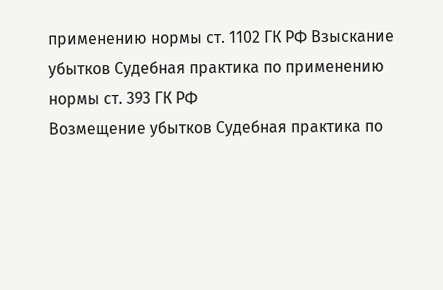применению нормы ст. 1102 ГК РФ Взыскание убытков Судебная практика по применению нормы ст. 393 ГК РФ
Возмещение убытков Судебная практика по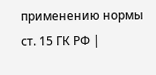применению нормы ст. 15 ГК РФ |